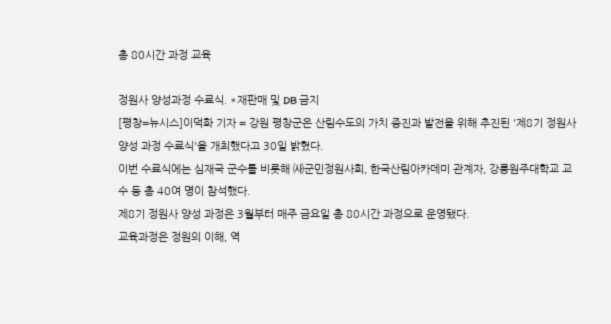총 80시간 과정 교육

정원사 양성과정 수료식. *재판매 및 DB 금지
[평창=뉴시스]이덕화 기자 = 강원 평창군은 산림수도의 가치 증진과 발전을 위해 추진된 '제8기 정원사 양성 과정 수료식'을 개최했다고 30일 밝혔다.
이번 수료식에는 심재국 군수를 비롯해 ㈔군민정원사회, 한국산림아카데미 관계자, 강릉원주대학교 교수 등 총 40여 명이 참석했다.
제8기 정원사 양성 과정은 3월부터 매주 금요일 총 80시간 과정으로 운영됐다.
교육과정은 정원의 이해, 역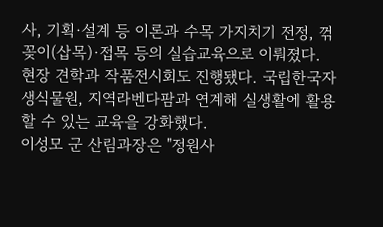사, 기획·설계 등 이론과 수목 가지치기 전정, 꺾꽂이(삽목)·접목 등의 실습교육으로 이뤄졌다.
현장 견학과 작품전시회도 진행됐다. 국립한국자생식물원, 지역라벤다팜과 연계해 실생활에 활용할 수 있는 교육을 강화했다.
이성모 군 산림과장은 "정원사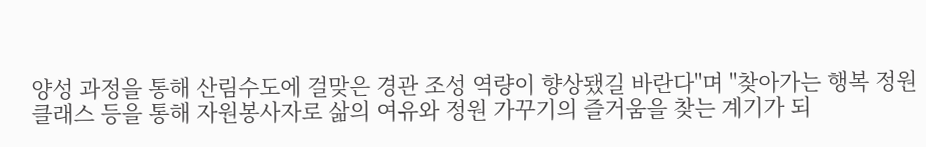양성 과정을 통해 산림수도에 걸맞은 경관 조성 역량이 향상됐길 바란다"며 "찾아가는 행복 정원 클래스 등을 통해 자원봉사자로 삶의 여유와 정원 가꾸기의 즐거움을 찾는 계기가 되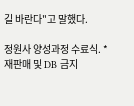길 바란다"고 말했다.

정원사 양성과정 수료식. *재판매 및 DB 금지